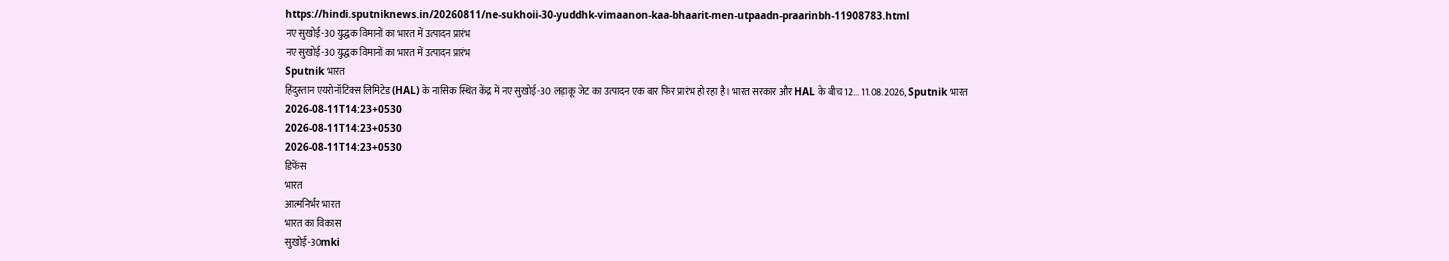https://hindi.sputniknews.in/20260811/ne-sukhoii-30-yuddhk-vimaanon-kaa-bhaarit-men-utpaadn-praarinbh-11908783.html
नए सुखोई-30 युद्धक विमानों का भारत में उत्पादन प्रारंभ
नए सुखोई-30 युद्धक विमानों का भारत में उत्पादन प्रारंभ
Sputnik भारत
हिंदुस्तान एयरोनॉटिक्स लिमिटेड (HAL) के नासिक स्थित केंद्र में नए सुखोई-30 लड़ाकू जेट का उत्पादन एक बार फिर प्रारंभ हो रहा है। भारत सरकार और HAL के बीच 12... 11.08.2026, Sputnik भारत
2026-08-11T14:23+0530
2026-08-11T14:23+0530
2026-08-11T14:23+0530
डिफेंस
भारत
आत्मनिर्भर भारत
भारत का विकास
सुखोई-30mki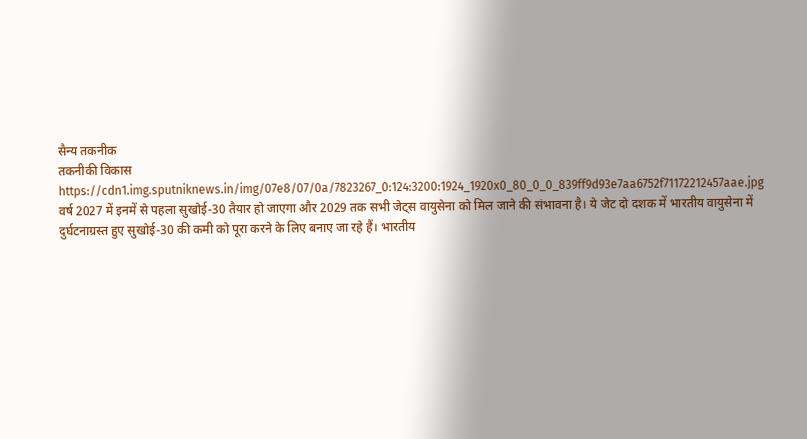सैन्य तकनीक
तकनीकी विकास
https://cdn1.img.sputniknews.in/img/07e8/07/0a/7823267_0:124:3200:1924_1920x0_80_0_0_839ff9d93e7aa6752f71172212457aae.jpg
वर्ष 2027 में इनमें से पहला सुखोई-30 तैयार हो जाएगा और 2029 तक सभी जेट्स वायुसेना को मिल जाने की संभावना है। ये जेट दो दशक में भारतीय वायुसेना में दुर्घटनाग्रस्त हुए सुखोई-30 की कमी को पूरा करने के लिए बनाए जा रहे हैं। भारतीय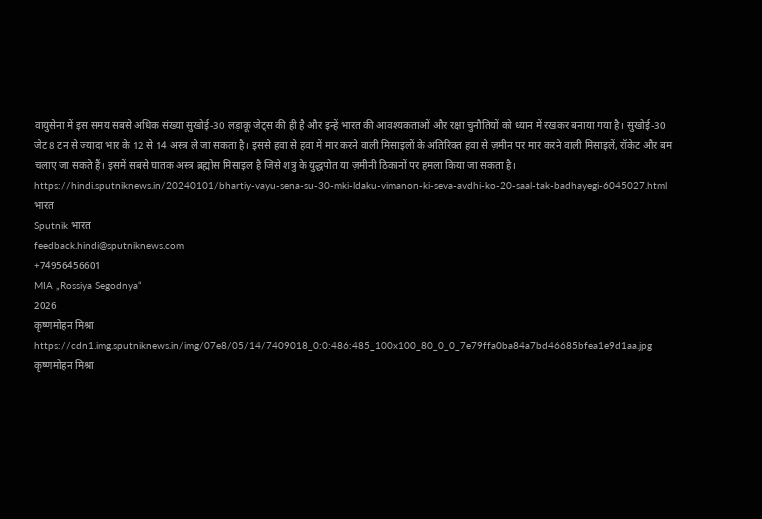वायुसेना में इस समय सबसे अधिक संख्या सुखोई-30 लड़ाकू जेट्स की ही है और इन्हें भारत की आवश्यकताओं और रक्षा चुनौतियों को ध्यान में रखकर बनाया गया है। सुखोई-30 जेट 8 टन से ज्यादा भार के 12 से 14 अस्त्र ले जा सकता है। इससे हवा से हवा में मार करने वाली मिसाइलों के अतिरिक्त हवा से ज़मीन पर मार करने वाली मिसाइलें, रॉकेट और बम चलाए जा सकते हैं। इसमें सबसे घातक अस्त्र ब्रह्मोस मिसाइल है जिसे शत्रु के युद्धपोत या ज़मीनी ठिकानों पर हमला किया जा सकता है।
https://hindi.sputniknews.in/20240101/bhartiy-vayu-sena-su-30-mki-ldaku-vimanon-ki-seva-avdhi-ko-20-saal-tak-badhayegi-6045027.html
भारत
Sputnik भारत
feedback.hindi@sputniknews.com
+74956456601
MIA „Rossiya Segodnya“
2026
कृष्णमोहन मिश्रा
https://cdn1.img.sputniknews.in/img/07e8/05/14/7409018_0:0:486:485_100x100_80_0_0_7e79ffa0ba84a7bd46685bfea1e9d1aa.jpg
कृष्णमोहन मिश्रा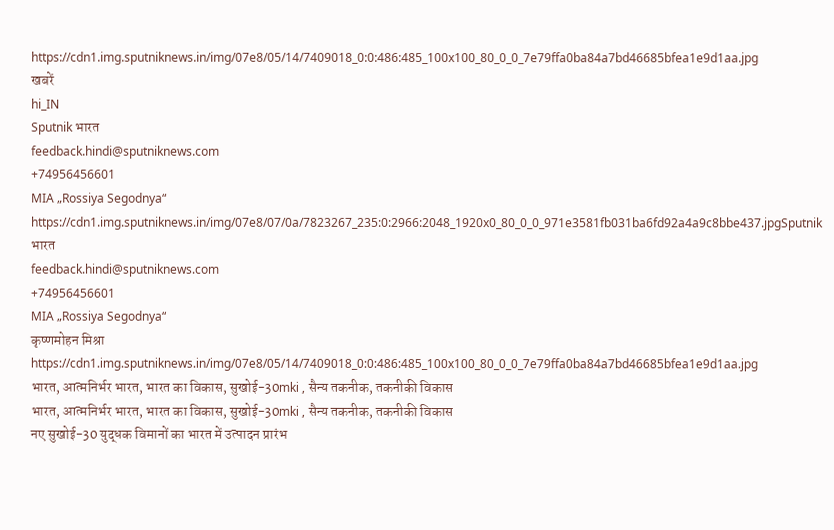https://cdn1.img.sputniknews.in/img/07e8/05/14/7409018_0:0:486:485_100x100_80_0_0_7e79ffa0ba84a7bd46685bfea1e9d1aa.jpg
खबरें
hi_IN
Sputnik भारत
feedback.hindi@sputniknews.com
+74956456601
MIA „Rossiya Segodnya“
https://cdn1.img.sputniknews.in/img/07e8/07/0a/7823267_235:0:2966:2048_1920x0_80_0_0_971e3581fb031ba6fd92a4a9c8bbe437.jpgSputnik भारत
feedback.hindi@sputniknews.com
+74956456601
MIA „Rossiya Segodnya“
कृष्णमोहन मिश्रा
https://cdn1.img.sputniknews.in/img/07e8/05/14/7409018_0:0:486:485_100x100_80_0_0_7e79ffa0ba84a7bd46685bfea1e9d1aa.jpg
भारत, आत्मनिर्भर भारत, भारत का विकास, सुखोई-30mki , सैन्य तकनीक, तकनीकी विकास
भारत, आत्मनिर्भर भारत, भारत का विकास, सुखोई-30mki , सैन्य तकनीक, तकनीकी विकास
नए सुखोई-30 युद्धक विमानों का भारत में उत्पादन प्रारंभ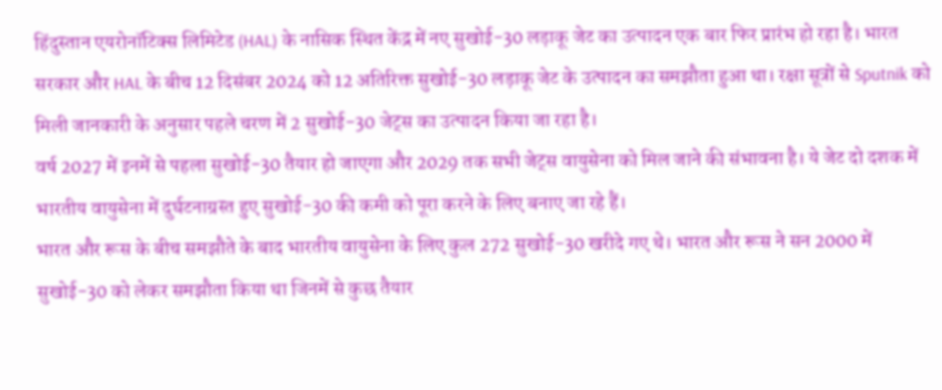हिंदुस्तान एयरोनॉटिक्स लिमिटेड (HAL) के नासिक स्थित केंद्र में नए सुखोई-30 लड़ाकू जेट का उत्पादन एक बार फिर प्रारंभ हो रहा है। भारत सरकार और HAL के बीच 12 दिसंबर 2024 को 12 अतिरिक्त सुखोई-30 लड़ाकू जेट के उत्पादन का समझौता हुआ था। रक्षा सूत्रों से Sputnik को मिली जानकारी के अनुसार पहले चरण में 2 सुखोई-30 जेट्स का उत्पादन किया जा रहा है।
वर्ष 2027 में इनमें से पहला सुखोई-30 तैयार हो जाएगा और 2029 तक सभी जेट्स वायुसेना को मिल जाने की संभावना है। ये जेट दो दशक में भारतीय वायुसेना में दुर्घटनाग्रस्त हुए सुखोई-30 की कमी को पूरा करने के लिए बनाए जा रहे हैं।
भारत और रूस के बीच समझौते के बाद भारतीय वायुसेना के लिए कुल 272 सुखोई-30 खरीदे गए थे। भारत और रूस ने सन 2000 में सुखोई-30 को लेकर समझौता किया था जिनमें से कुछ तैयार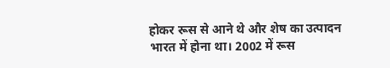होकर रूस से आने थे और शेष का उत्पादन भारत में होना था। 2002 में रूस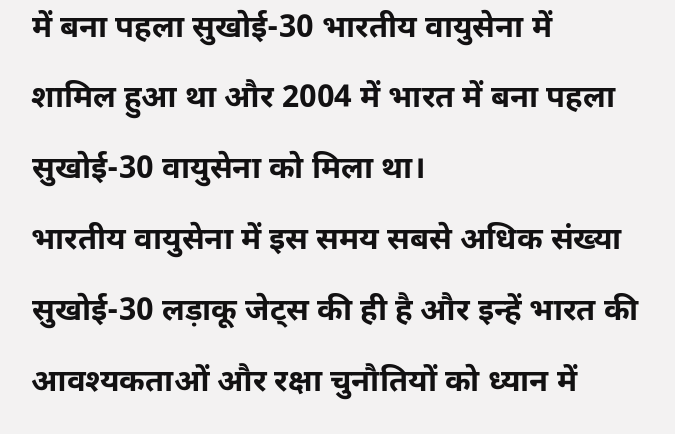में बना पहला सुखोई-30 भारतीय वायुसेना में शामिल हुआ था और 2004 में भारत में बना पहला सुखोई-30 वायुसेना को मिला था।
भारतीय वायुसेना में इस समय सबसे अधिक संख्या सुखोई-30 लड़ाकू जेट्स की ही है और इन्हें भारत की आवश्यकताओं और रक्षा चुनौतियों को ध्यान में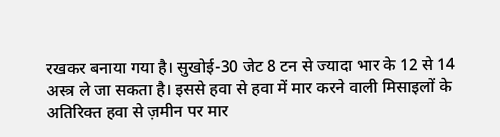रखकर बनाया गया है। सुखोई-30 जेट 8 टन से ज्यादा भार के 12 से 14 अस्त्र ले जा सकता है। इससे हवा से हवा में मार करने वाली मिसाइलों के अतिरिक्त हवा से ज़मीन पर मार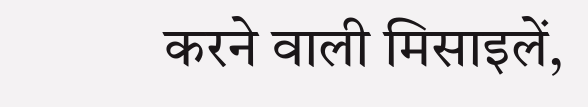करने वाली मिसाइलें,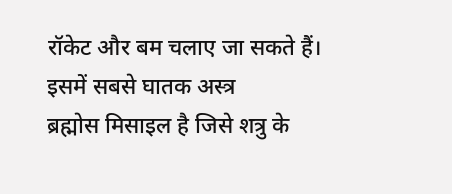रॉकेट और बम चलाए जा सकते हैं। इसमें सबसे घातक अस्त्र
ब्रह्मोस मिसाइल है जिसे शत्रु के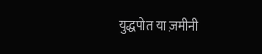युद्धपोत या ज़मीनी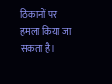ठिकानों पर हमला किया जा सकता है।